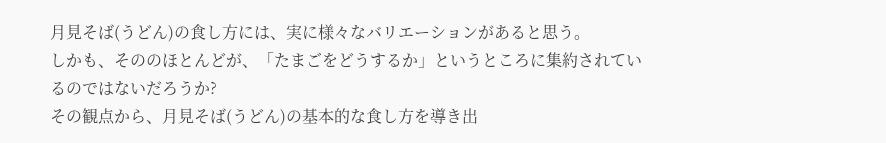月見そば(うどん)の食し方には、実に様々なバリエーションがあると思う。
しかも、そののほとんどが、「たまごをどうするか」というところに集約されているのではないだろうか?
その観点から、月見そば(うどん)の基本的な食し方を導き出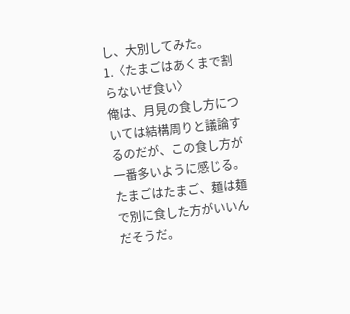し、大別してみた。
1.〈たまごはあくまで割らないぜ食い〉
俺は、月見の食し方については結構周りと議論するのだが、この食し方が一番多いように感じる。
たまごはたまご、麺は麺で別に食した方がいいんだそうだ。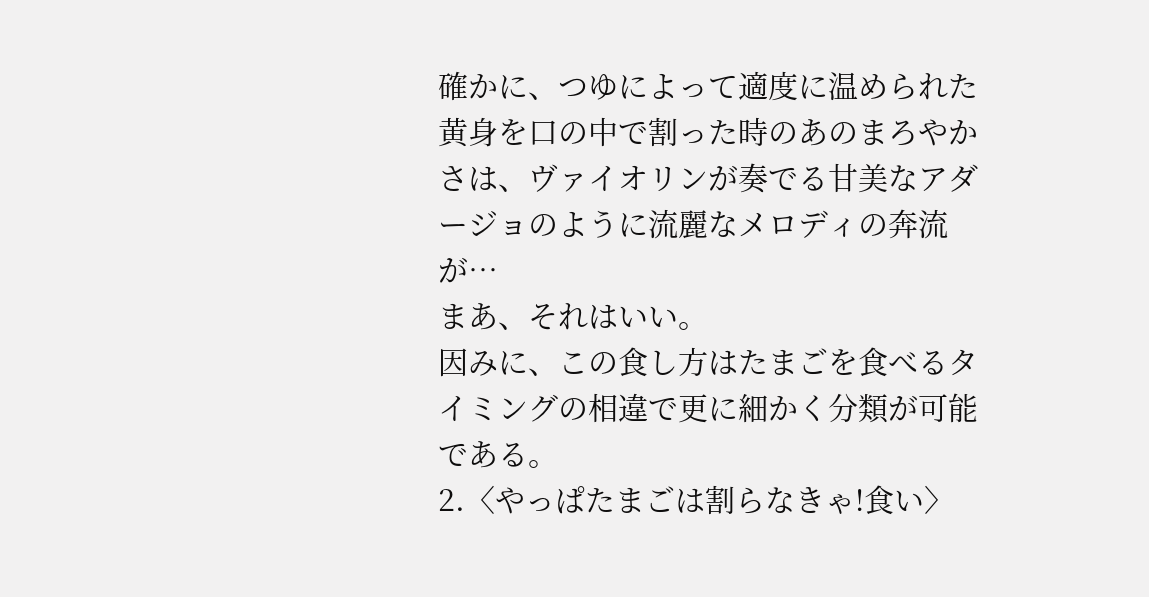確かに、つゆによって適度に温められた黄身を口の中で割った時のあのまろやかさは、ヴァイオリンが奏でる甘美なアダージョのように流麗なメロディの奔流が…
まあ、それはいい。
因みに、この食し方はたまごを食べるタイミングの相違で更に細かく分類が可能である。
2.〈やっぱたまごは割らなきゃ!食い〉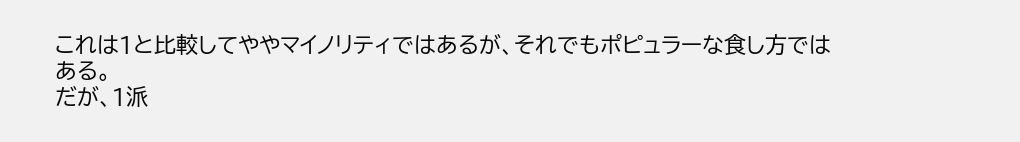これは1と比較してややマイノリティではあるが、それでもポピュラーな食し方ではある。
だが、1派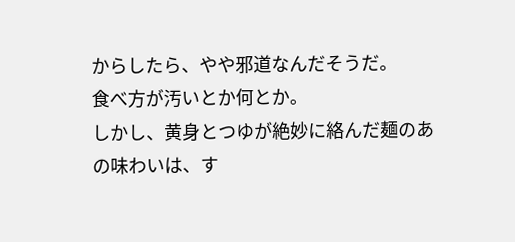からしたら、やや邪道なんだそうだ。
食べ方が汚いとか何とか。
しかし、黄身とつゆが絶妙に絡んだ麺のあの味わいは、す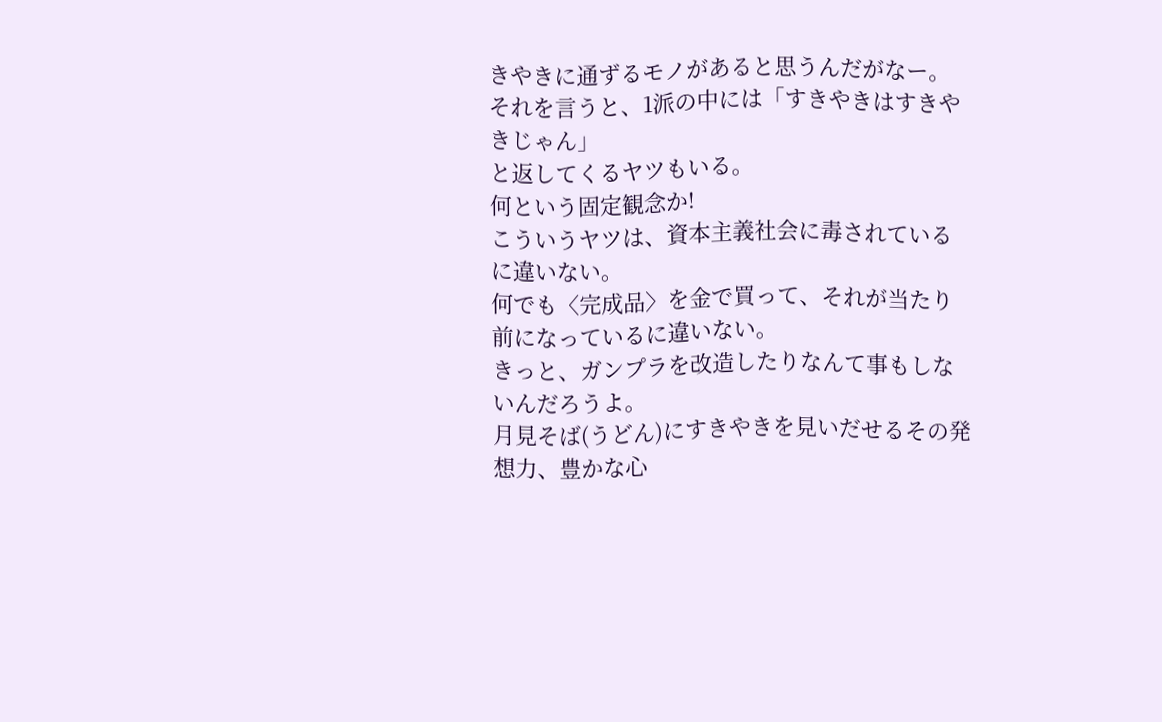きやきに通ずるモノがあると思うんだがなー。
それを言うと、1派の中には「すきやきはすきやきじゃん」
と返してくるヤツもいる。
何という固定観念か!
こういうヤツは、資本主義社会に毒されているに違いない。
何でも〈完成品〉を金で買って、それが当たり前になっているに違いない。
きっと、ガンプラを改造したりなんて事もしないんだろうよ。
月見そば(うどん)にすきやきを見いだせるその発想力、豊かな心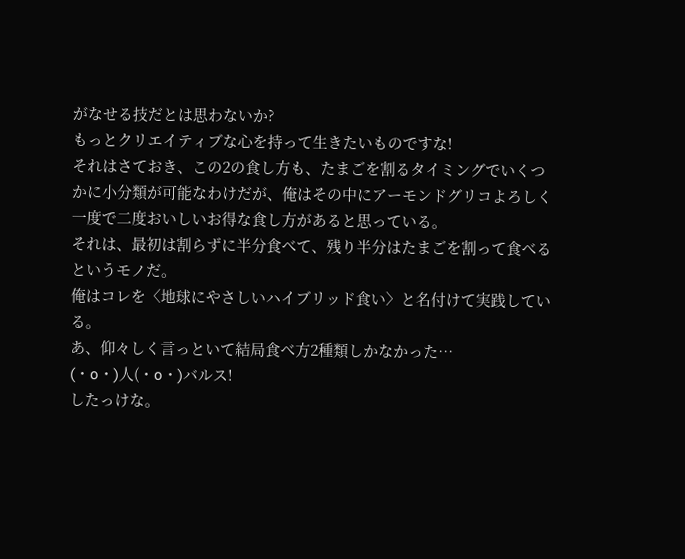がなせる技だとは思わないか?
もっとクリエイティブな心を持って生きたいものですな!
それはさておき、この2の食し方も、たまごを割るタイミングでいくつかに小分類が可能なわけだが、俺はその中にアーモンドグリコよろしく一度で二度おいしいお得な食し方があると思っている。
それは、最初は割らずに半分食べて、残り半分はたまごを割って食べるというモノだ。
俺はコレを〈地球にやさしいハイブリッド食い〉と名付けて実践している。
あ、仰々しく言っといて結局食べ方2種類しかなかった…
(・o・)人(・o・)バルス!
したっけな。